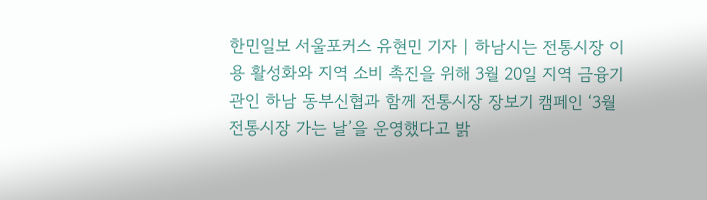한민일보 서울포커스 유현민 기자 | 하남시는 전통시장 이용 활성화와 지역 소비 촉진을 위해 3월 20일 지역 금융기관인 하남 동부신협과 함께 전통시장 장보기 캠페인 ‘3월 전통시장 가는 날’을 운영했다고 밝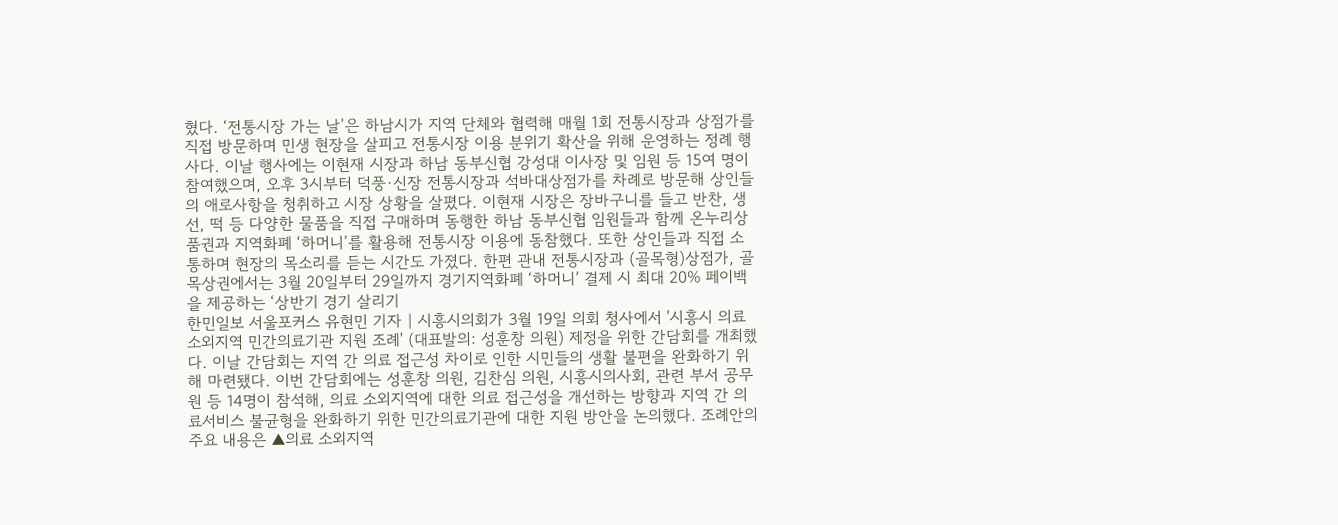혔다. ‘전통시장 가는 날’은 하남시가 지역 단체와 협력해 매월 1회 전통시장과 상점가를 직접 방문하며 민생 현장을 살피고 전통시장 이용 분위기 확산을 위해 운영하는 정례 행사다. 이날 행사에는 이현재 시장과 하남 동부신협 강성대 이사장 및 임원 등 15여 명이 참여했으며, 오후 3시부터 덕풍·신장 전통시장과 석바대상점가를 차례로 방문해 상인들의 애로사항을 청취하고 시장 상황을 살폈다. 이현재 시장은 장바구니를 들고 반찬, 생선, 떡 등 다양한 물품을 직접 구매하며 동행한 하남 동부신협 임원들과 함께 온누리상품권과 지역화폐 ‘하머니’를 활용해 전통시장 이용에 동참했다. 또한 상인들과 직접 소통하며 현장의 목소리를 듣는 시간도 가졌다. 한편 관내 전통시장과 (골목형)상점가, 골목상권에서는 3월 20일부터 29일까지 경기지역화폐 ‘하머니’ 결제 시 최대 20% 페이백을 제공하는 ‘상반기 경기 살리기
한민일보 서울포커스 유현민 기자 | 시흥시의회가 3월 19일 의회 청사에서 '시흥시 의료 소외지역 민간의료기관 지원 조례' (대표발의: 성훈창 의원) 제정을 위한 간담회를 개최했다. 이날 간담회는 지역 간 의료 접근성 차이로 인한 시민들의 생활 불편을 완화하기 위해 마련됐다. 이번 간담회에는 성훈창 의원, 김찬심 의원, 시흥시의사회, 관련 부서 공무원 등 14명이 참석해, 의료 소외지역에 대한 의료 접근성을 개선하는 방향과 지역 간 의료서비스 불균형을 완화하기 위한 민간의료기관에 대한 지원 방안을 논의했다. 조례안의 주요 내용은 ▲의료 소외지역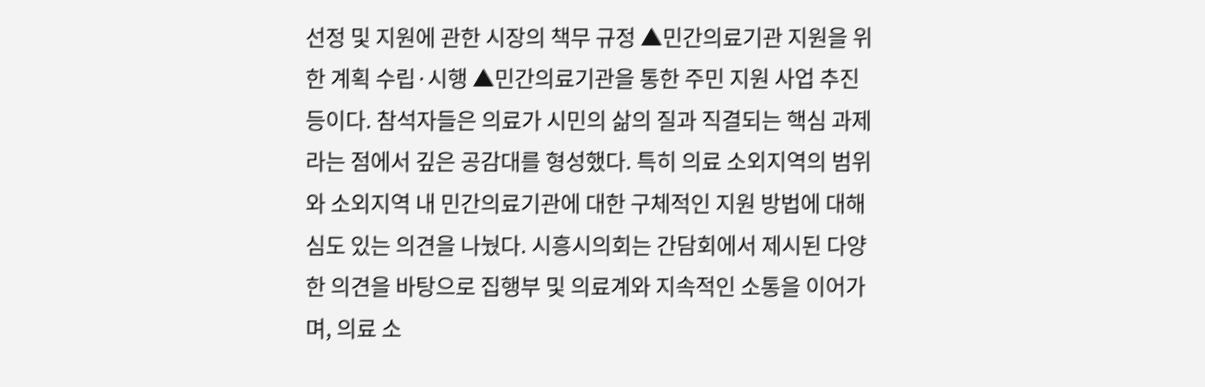선정 및 지원에 관한 시장의 책무 규정 ▲민간의료기관 지원을 위한 계획 수립·시행 ▲민간의료기관을 통한 주민 지원 사업 추진 등이다. 참석자들은 의료가 시민의 삶의 질과 직결되는 핵심 과제라는 점에서 깊은 공감대를 형성했다. 특히 의료 소외지역의 범위와 소외지역 내 민간의료기관에 대한 구체적인 지원 방법에 대해 심도 있는 의견을 나눴다. 시흥시의회는 간담회에서 제시된 다양한 의견을 바탕으로 집행부 및 의료계와 지속적인 소통을 이어가며, 의료 소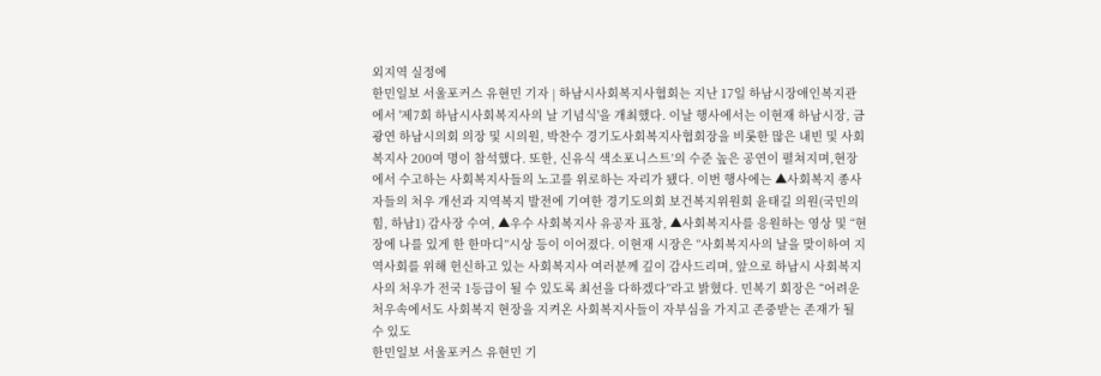외지역 실정에
한민일보 서울포커스 유현민 기자 | 하남시사회복지사협회는 지난 17일 하남시장애인복지관에서 '제7회 하남시사회복지사의 날 기념식'을 개최했다. 이날 행사에서는 이현재 하남시장, 금광연 하남시의회 의장 및 시의원, 박찬수 경기도사회복지사협회장을 비롯한 많은 내빈 및 사회복지사 200여 명이 참석했다. 또한, 신유식 색소포니스트’의 수준 높은 공연이 펼쳐지며,현장에서 수고하는 사회복지사들의 노고를 위로하는 자리가 됐다. 이번 행사에는 ▲사회복지 종사자들의 처우 개선과 지역복지 발전에 기여한 경기도의회 보건복지위원회 윤태길 의원(국민의힘, 하남1) 감사장 수여, ▲우수 사회복지사 유공자 표창, ▲사회복지사를 응원하는 영상 및 “현장에 나를 있게 한 한마디”시상 등이 이어졌다. 이현재 시장은 “사회복지사의 날을 맞이하여 지역사회를 위해 헌신하고 있는 사회복지사 여러분께 깊이 감사드리며, 앞으로 하남시 사회복지사의 처우가 전국 1등급이 될 수 있도록 최선을 다하겠다”라고 밝혔다. 민복기 회장은 “어려운 처우속에서도 사회복지 현장을 지켜온 사회복지사들이 자부심을 가지고 존중받는 존재가 될 수 있도
한민일보 서울포커스 유현민 기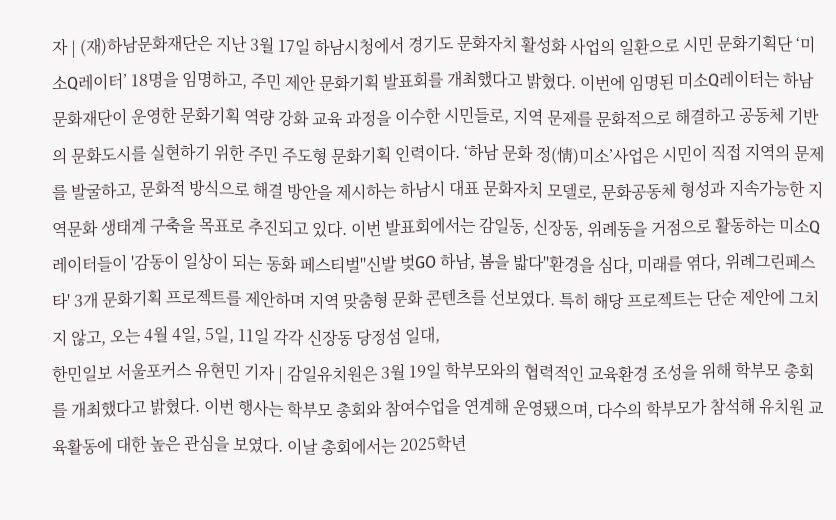자 | (재)하남문화재단은 지난 3월 17일 하남시청에서 경기도 문화자치 활성화 사업의 일환으로 시민 문화기획단 ‘미소Q레이터’ 18명을 임명하고, 주민 제안 문화기획 발표회를 개최했다고 밝혔다. 이번에 임명된 미소Q레이터는 하남문화재단이 운영한 문화기획 역량 강화 교육 과정을 이수한 시민들로, 지역 문제를 문화적으로 해결하고 공동체 기반의 문화도시를 실현하기 위한 주민 주도형 문화기획 인력이다. ‘하남 문화 정(情)미소’사업은 시민이 직접 지역의 문제를 발굴하고, 문화적 방식으로 해결 방안을 제시하는 하남시 대표 문화자치 모델로, 문화공동체 형성과 지속가능한 지역문화 생태계 구축을 목표로 추진되고 있다. 이번 발표회에서는 감일동, 신장동, 위례동을 거점으로 활동하는 미소Q레이터들이 '감동이 일상이 되는 동화 페스티벌''신발 벚GO 하남, 봄을 밟다''환경을 심다, 미래를 엮다, 위례그린페스타' 3개 문화기획 프로젝트를 제안하며 지역 맞춤형 문화 콘텐츠를 선보였다. 특히 해당 프로젝트는 단순 제안에 그치지 않고, 오는 4월 4일, 5일, 11일 각각 신장동 당정섬 일대,
한민일보 서울포커스 유현민 기자 | 감일유치원은 3월 19일 학부모와의 협력적인 교육환경 조성을 위해 학부모 총회를 개최했다고 밝혔다. 이번 행사는 학부모 총회와 참여수업을 연계해 운영됐으며, 다수의 학부모가 참석해 유치원 교육활동에 대한 높은 관심을 보였다. 이날 총회에서는 2025학년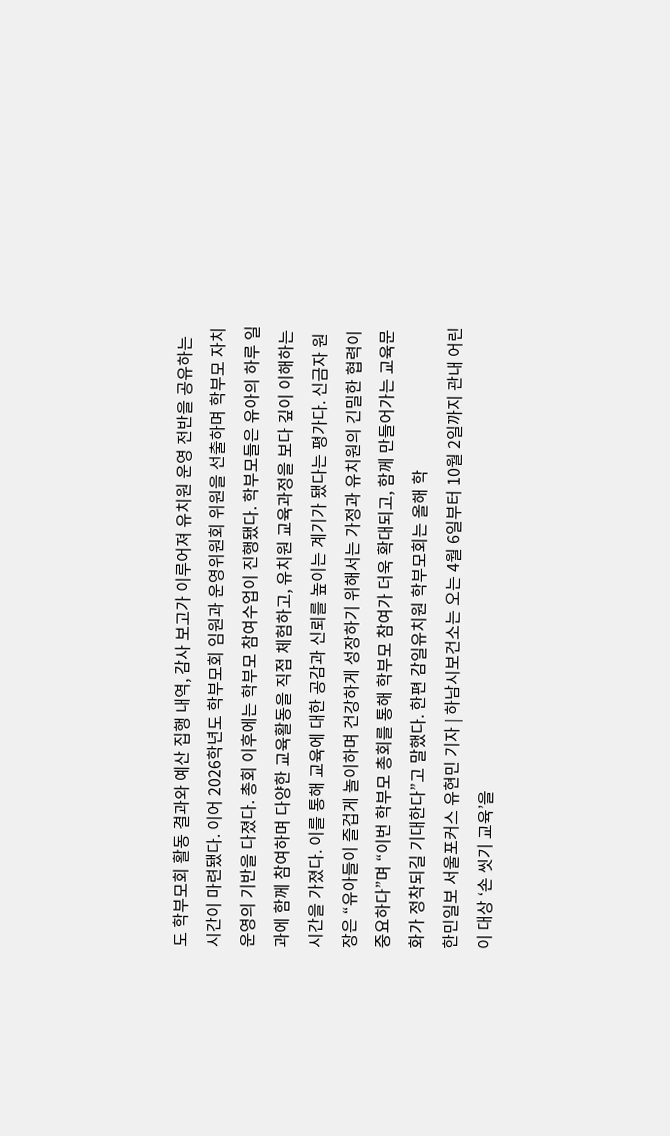도 학부모회 활동 결과와 예산 집행 내역, 감사 보고가 이루어져 유치원 운영 전반을 공유하는 시간이 마련됐다. 이어 2026학년도 학부모회 임원과 운영위원회 위원을 선출하며 학부모 자치 운영의 기반을 다졌다. 총회 이후에는 학부모 참여수업이 진행됐다. 학부모들은 유아의 하루 일과에 함께 참여하며 다양한 교육활동을 직접 체험하고, 유치원 교육과정을 보다 깊이 이해하는 시간을 가졌다. 이를 통해 교육에 대한 공감과 신뢰를 높이는 계기가 됐다는 평가다. 신금자 원장은 “유아들이 즐겁게 놀이하며 건강하게 성장하기 위해서는 가정과 유치원의 긴밀한 협력이 중요하다”며 “이번 학부모 총회를 통해 학부모 참여가 더욱 확대되고, 함께 만들어가는 교육문화가 정착되길 기대한다”고 말했다. 한편 감일유치원 학부모회는 올해 학
한민일보 서울포커스 유현민 기자 | 하남시보건소는 오는 4월 6일부터 10월 2일까지 관내 어린이 대상 ‘손 씻기 교육’을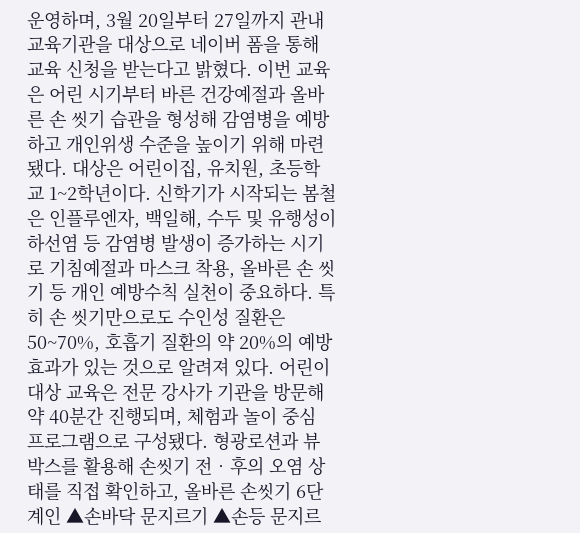운영하며, 3월 20일부터 27일까지 관내 교육기관을 대상으로 네이버 폼을 통해 교육 신청을 받는다고 밝혔다. 이번 교육은 어린 시기부터 바른 건강예절과 올바른 손 씻기 습관을 형성해 감염병을 예방하고 개인위생 수준을 높이기 위해 마련됐다. 대상은 어린이집, 유치원, 초등학교 1~2학년이다. 신학기가 시작되는 봄철은 인플루엔자, 백일해, 수두 및 유행성이하선염 등 감염병 발생이 증가하는 시기로 기침예절과 마스크 착용, 올바른 손 씻기 등 개인 예방수칙 실천이 중요하다. 특히 손 씻기만으로도 수인성 질환은 50~70%, 호흡기 질환의 약 20%의 예방 효과가 있는 것으로 알려져 있다. 어린이 대상 교육은 전문 강사가 기관을 방문해 약 40분간 진행되며, 체험과 놀이 중심 프로그램으로 구성됐다. 형광로션과 뷰박스를 활용해 손씻기 전‧후의 오염 상태를 직접 확인하고, 올바른 손씻기 6단계인 ▲손바닥 문지르기 ▲손등 문지르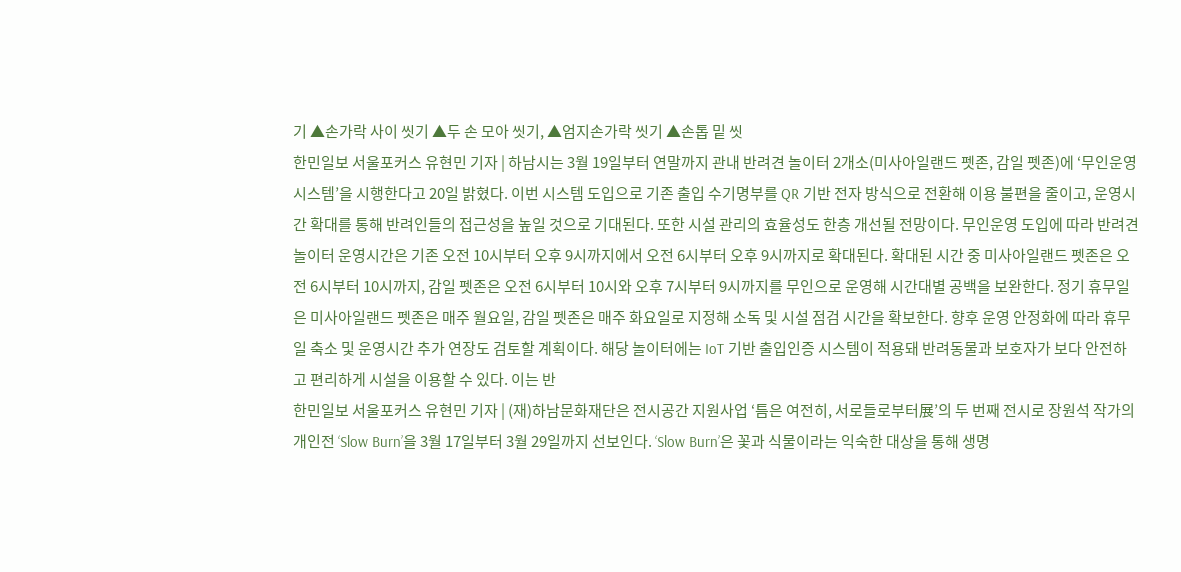기 ▲손가락 사이 씻기 ▲두 손 모아 씻기, ▲엄지손가락 씻기 ▲손톱 밑 씻
한민일보 서울포커스 유현민 기자 | 하남시는 3월 19일부터 연말까지 관내 반려견 놀이터 2개소(미사아일랜드 펫존, 감일 펫존)에 ‘무인운영 시스템’을 시행한다고 20일 밝혔다. 이번 시스템 도입으로 기존 출입 수기명부를 QR 기반 전자 방식으로 전환해 이용 불편을 줄이고, 운영시간 확대를 통해 반려인들의 접근성을 높일 것으로 기대된다. 또한 시설 관리의 효율성도 한층 개선될 전망이다. 무인운영 도입에 따라 반려견 놀이터 운영시간은 기존 오전 10시부터 오후 9시까지에서 오전 6시부터 오후 9시까지로 확대된다. 확대된 시간 중 미사아일랜드 펫존은 오전 6시부터 10시까지, 감일 펫존은 오전 6시부터 10시와 오후 7시부터 9시까지를 무인으로 운영해 시간대별 공백을 보완한다. 정기 휴무일은 미사아일랜드 펫존은 매주 월요일, 감일 펫존은 매주 화요일로 지정해 소독 및 시설 점검 시간을 확보한다. 향후 운영 안정화에 따라 휴무일 축소 및 운영시간 추가 연장도 검토할 계획이다. 해당 놀이터에는 IoT 기반 출입인증 시스템이 적용돼 반려동물과 보호자가 보다 안전하고 편리하게 시설을 이용할 수 있다. 이는 반
한민일보 서울포커스 유현민 기자 | (재)하남문화재단은 전시공간 지원사업 ‘틈은 여전히, 서로들로부터展’의 두 번째 전시로 장원석 작가의 개인전 ‘Slow Burn’을 3월 17일부터 3월 29일까지 선보인다. ‘Slow Burn’은 꽃과 식물이라는 익숙한 대상을 통해 생명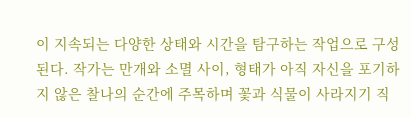이 지속되는 다양한 상태와 시간을 탐구하는 작업으로 구성된다. 작가는 만개와 소멸 사이, 형태가 아직 자신을 포기하지 않은 찰나의 순간에 주목하며 꽃과 식물이 사라지기 직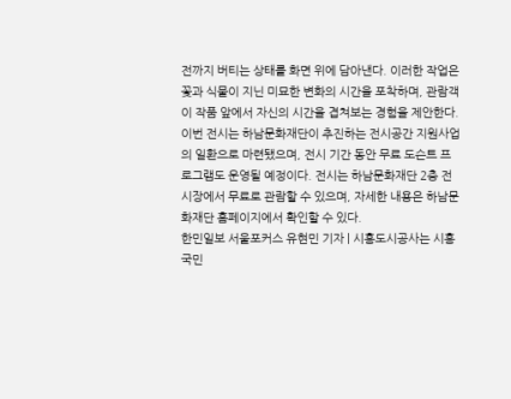전까지 버티는 상태를 화면 위에 담아낸다. 이러한 작업은 꽃과 식물이 지닌 미묘한 변화의 시간을 포착하며, 관람객이 작품 앞에서 자신의 시간을 겹쳐보는 경험을 제안한다. 이번 전시는 하남문화재단이 추진하는 전시공간 지원사업의 일환으로 마련됐으며, 전시 기간 동안 무료 도슨트 프로그램도 운영될 예정이다. 전시는 하남문화재단 2층 전시장에서 무료로 관람할 수 있으며, 자세한 내용은 하남문화재단 홈페이지에서 확인할 수 있다.
한민일보 서울포커스 유현민 기자 | 시흥도시공사는 시흥국민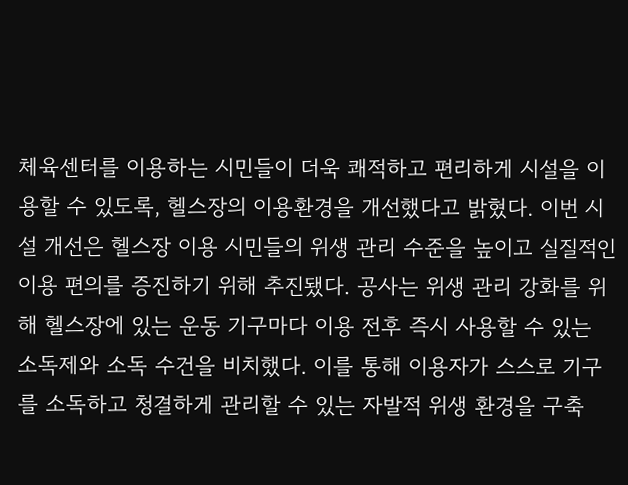체육센터를 이용하는 시민들이 더욱 쾌적하고 편리하게 시설을 이용할 수 있도록, 헬스장의 이용환경을 개선했다고 밝혔다. 이번 시설 개선은 헬스장 이용 시민들의 위생 관리 수준을 높이고 실질적인 이용 편의를 증진하기 위해 추진됐다. 공사는 위생 관리 강화를 위해 헬스장에 있는 운동 기구마다 이용 전후 즉시 사용할 수 있는 소독제와 소독 수건을 비치했다. 이를 통해 이용자가 스스로 기구를 소독하고 청결하게 관리할 수 있는 자발적 위생 환경을 구축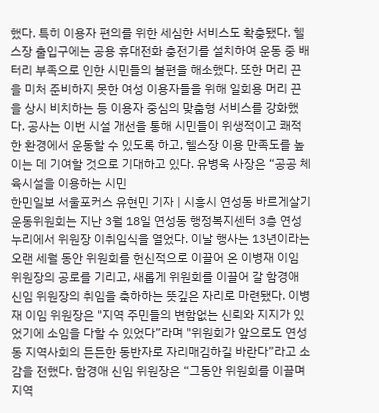했다. 특히 이용자 편의를 위한 세심한 서비스도 확충됐다. 헬스장 출입구에는 공용 휴대전화 충전기를 설치하여 운동 중 배터리 부족으로 인한 시민들의 불편을 해소했다. 또한 머리 끈을 미처 준비하지 못한 여성 이용자들을 위해 일회용 머리 끈을 상시 비치하는 등 이용자 중심의 맞춤형 서비스를 강화했다. 공사는 이번 시설 개선을 통해 시민들이 위생적이고 쾌적한 환경에서 운동할 수 있도록 하고, 헬스장 이용 만족도를 높이는 데 기여할 것으로 기대하고 있다. 유병욱 사장은 “공공 체육시설을 이용하는 시민
한민일보 서울포커스 유현민 기자 | 시흥시 연성동 바르게살기운동위원회는 지난 3월 18일 연성동 행정복지센터 3층 연성누리에서 위원장 이취임식을 열었다. 이날 행사는 13년이라는 오랜 세월 동안 위원회를 헌신적으로 이끌어 온 이병재 이임 위원장의 공로를 기리고, 새롭게 위원회를 이끌어 갈 함경애 신임 위원장의 취임을 축하하는 뜻깊은 자리로 마련됐다. 이병재 이임 위원장은 "지역 주민들의 변함없는 신뢰와 지지가 있었기에 소임을 다할 수 있었다”라며 "위원회가 앞으로도 연성동 지역사회의 든든한 동반자로 자리매김하길 바란다”라고 소감을 전했다. 함경애 신임 위원장은 “그동안 위원회를 이끌며 지역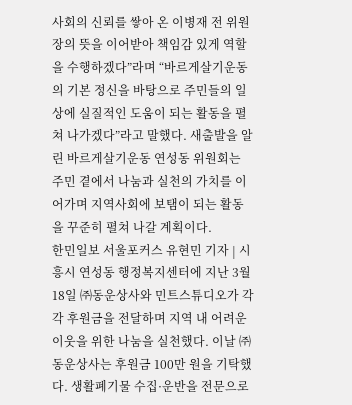사회의 신뢰를 쌓아 온 이병재 전 위원장의 뜻을 이어받아 책임감 있게 역할을 수행하겠다”라며 “바르게살기운동의 기본 정신을 바탕으로 주민들의 일상에 실질적인 도움이 되는 활동을 펼쳐 나가겠다”라고 말했다. 새출발을 알린 바르게살기운동 연성동 위원회는 주민 곁에서 나눔과 실천의 가치를 이어가며 지역사회에 보탬이 되는 활동을 꾸준히 펼쳐 나갈 계획이다.
한민일보 서울포커스 유현민 기자 | 시흥시 연성동 행정복지센터에 지난 3월 18일 ㈜동운상사와 민트스튜디오가 각각 후원금을 전달하며 지역 내 어려운 이웃을 위한 나눔을 실천했다. 이날 ㈜동운상사는 후원금 100만 원을 기탁했다. 생활폐기물 수집·운반을 전문으로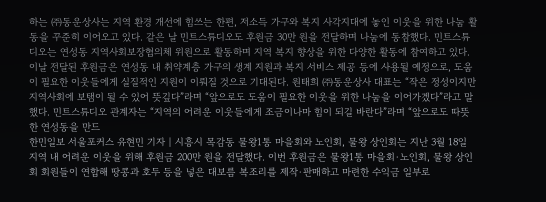하는 ㈜동운상사는 지역 환경 개선에 힘쓰는 한편, 저소득 가구와 복지 사각지대에 놓인 이웃을 위한 나눔 활동을 꾸준히 이어오고 있다. 같은 날 민트스튜디오도 후원금 30만 원을 전달하며 나눔에 동참했다. 민트스튜디오는 연성동 지역사회보장협의체 위원으로 활동하며 지역 복지 향상을 위한 다양한 활동에 참여하고 있다. 이날 전달된 후원금은 연성동 내 취약계층 가구의 생계 지원과 복지 서비스 제공 등에 사용될 예정으로, 도움이 필요한 이웃들에게 실질적인 지원이 이뤄질 것으로 기대된다. 원태희 ㈜동운상사 대표는 “작은 정성이지만 지역사회에 보탬이 될 수 있어 뜻깊다”라며 “앞으로도 도움이 필요한 이웃을 위한 나눔을 이어가겠다”라고 말했다. 민트스튜디오 관계자는 “지역의 어려운 이웃들에게 조금이나마 힘이 되길 바란다”라며 “앞으로도 따뜻한 연성동을 만드
한민일보 서울포커스 유현민 기자 | 시흥시 목감동 물왕1통 마을회와 노인회, 물왕 상인회는 지난 3월 18일 지역 내 어려운 이웃을 위해 후원금 200만 원을 전달했다. 이번 후원금은 물왕1통 마을회·노인회, 물왕 상인회 회원들이 연합해 땅콩과 호두 등을 넣은 대보름 복조리를 제작·판매하고 마련한 수익금 일부로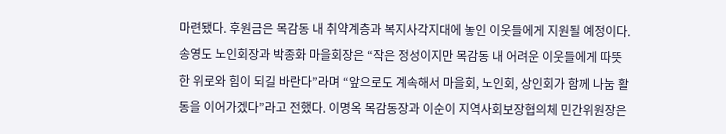마련됐다. 후원금은 목감동 내 취약계층과 복지사각지대에 놓인 이웃들에게 지원될 예정이다. 송영도 노인회장과 박종화 마을회장은 “작은 정성이지만 목감동 내 어려운 이웃들에게 따뜻한 위로와 힘이 되길 바란다”라며 “앞으로도 계속해서 마을회, 노인회, 상인회가 함께 나눔 활동을 이어가겠다”라고 전했다. 이명옥 목감동장과 이순이 지역사회보장협의체 민간위원장은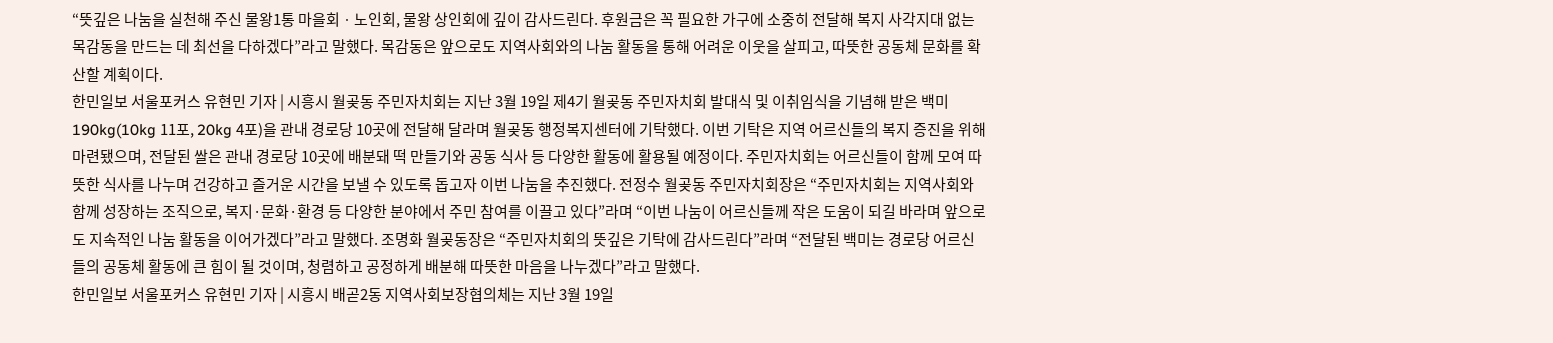“뜻깊은 나눔을 실천해 주신 물왕1통 마을회ㆍ노인회, 물왕 상인회에 깊이 감사드린다. 후원금은 꼭 필요한 가구에 소중히 전달해 복지 사각지대 없는 목감동을 만드는 데 최선을 다하겠다”라고 말했다. 목감동은 앞으로도 지역사회와의 나눔 활동을 통해 어려운 이웃을 살피고, 따뜻한 공동체 문화를 확산할 계획이다.
한민일보 서울포커스 유현민 기자 | 시흥시 월곶동 주민자치회는 지난 3월 19일 제4기 월곶동 주민자치회 발대식 및 이취임식을 기념해 받은 백미 190kg(10kg 11포, 20kg 4포)을 관내 경로당 10곳에 전달해 달라며 월곶동 행정복지센터에 기탁했다. 이번 기탁은 지역 어르신들의 복지 증진을 위해 마련됐으며, 전달된 쌀은 관내 경로당 10곳에 배분돼 떡 만들기와 공동 식사 등 다양한 활동에 활용될 예정이다. 주민자치회는 어르신들이 함께 모여 따뜻한 식사를 나누며 건강하고 즐거운 시간을 보낼 수 있도록 돕고자 이번 나눔을 추진했다. 전정수 월곶동 주민자치회장은 “주민자치회는 지역사회와 함께 성장하는 조직으로, 복지·문화·환경 등 다양한 분야에서 주민 참여를 이끌고 있다”라며 “이번 나눔이 어르신들께 작은 도움이 되길 바라며 앞으로도 지속적인 나눔 활동을 이어가겠다”라고 말했다. 조명화 월곶동장은 “주민자치회의 뜻깊은 기탁에 감사드린다”라며 “전달된 백미는 경로당 어르신들의 공동체 활동에 큰 힘이 될 것이며, 청렴하고 공정하게 배분해 따뜻한 마음을 나누겠다”라고 말했다.
한민일보 서울포커스 유현민 기자 | 시흥시 배곧2동 지역사회보장협의체는 지난 3월 19일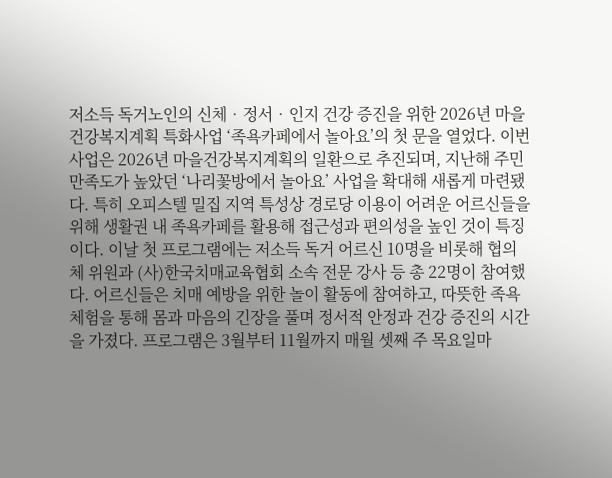저소득 독거노인의 신체‧정서‧인지 건강 증진을 위한 2026년 마을건강복지계획 특화사업 ‘족욕카페에서 놀아요’의 첫 문을 열었다. 이번 사업은 2026년 마을건강복지계획의 일환으로 추진되며, 지난해 주민 만족도가 높았던 ‘나리꽃방에서 놀아요’ 사업을 확대해 새롭게 마련됐다. 특히 오피스텔 밀집 지역 특성상 경로당 이용이 어려운 어르신들을 위해 생활권 내 족욕카페를 활용해 접근성과 편의성을 높인 것이 특징이다. 이날 첫 프로그램에는 저소득 독거 어르신 10명을 비롯해 협의체 위원과 (사)한국치매교육협회 소속 전문 강사 등 총 22명이 참여했다. 어르신들은 치매 예방을 위한 놀이 활동에 참여하고, 따뜻한 족욕 체험을 통해 몸과 마음의 긴장을 풀며 정서적 안정과 건강 증진의 시간을 가졌다. 프로그램은 3월부터 11월까지 매월 셋째 주 목요일마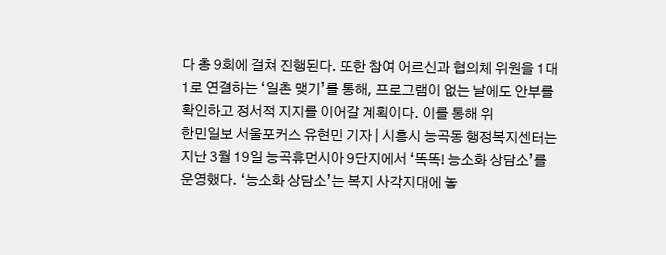다 총 9회에 걸쳐 진행된다. 또한 참여 어르신과 협의체 위원을 1대1로 연결하는 ‘일촌 맺기’를 통해, 프로그램이 없는 날에도 안부를 확인하고 정서적 지지를 이어갈 계획이다. 이를 통해 위
한민일보 서울포커스 유현민 기자 | 시흥시 능곡동 행정복지센터는 지난 3월 19일 능곡휴먼시아 9단지에서 ‘똑똑! 능소화 상담소’를 운영했다. ‘능소화 상담소’는 복지 사각지대에 놓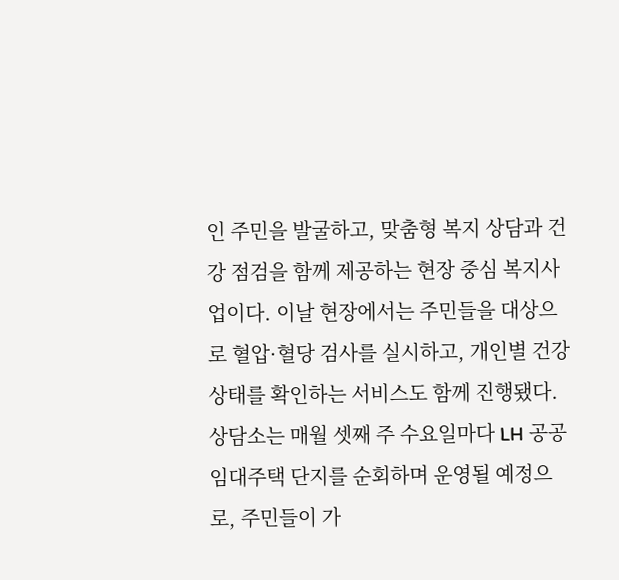인 주민을 발굴하고, 맞춤형 복지 상담과 건강 점검을 함께 제공하는 현장 중심 복지사업이다. 이날 현장에서는 주민들을 대상으로 혈압·혈당 검사를 실시하고, 개인별 건강 상태를 확인하는 서비스도 함께 진행됐다. 상담소는 매월 셋째 주 수요일마다 LH 공공임대주택 단지를 순회하며 운영될 예정으로, 주민들이 가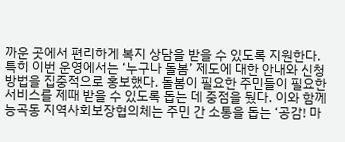까운 곳에서 편리하게 복지 상담을 받을 수 있도록 지원한다. 특히 이번 운영에서는 ‘누구나 돌봄’ 제도에 대한 안내와 신청 방법을 집중적으로 홍보했다. 돌봄이 필요한 주민들이 필요한 서비스를 제때 받을 수 있도록 돕는 데 중점을 뒀다. 이와 함께 능곡동 지역사회보장협의체는 주민 간 소통을 돕는 ‘공감! 마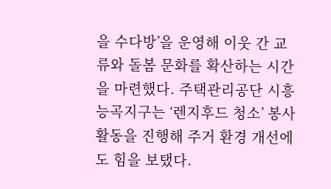을 수다방’을 운영해 이웃 간 교류와 돌봄 문화를 확산하는 시간을 마련했다. 주택관리공단 시흥능곡지구는 ‘렌지후드 청소’ 봉사활동을 진행해 주거 환경 개선에도 힘을 보탰다.